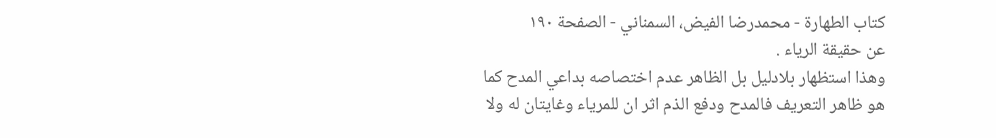كتاب الطهارة - محمدرضا الفيض، السمناني - الصفحة ١٩٠
عن حقيقة الرياء .
وهذا استظهار بلادليل بل الظاهر عدم اختصاصه بداعي المدح كما هو ظاهر التعريف فالمدح ودفع الذم اثر ان للمرياء وغايتان له ولا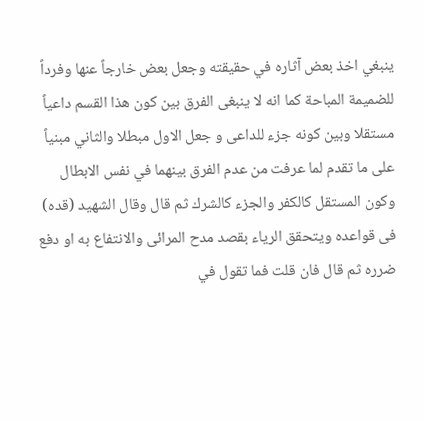ينبغي اخذ بعض آثاره في حقيقته وجعل بعض خارجاً عنها وفرداً للضميمة المباحة كما انه لا ينبغى الفرق بين كون هذا القسم داعياً مستقلا وبين كونه جزء للداعى و جعل الاول مبطلا والثاني مبنياً على ما تقدم لما عرفت من عدم الفرق بينهما في نفس الابطال وكون المستقل كالكفر والجزء كالشرك ثم قال وقال الشهيد (قده) فى قواعده ويتحقق الرياء بقصد مدح المرائى والانتفاع به او دفع ضرره ثم قال فان قلت فما تقول في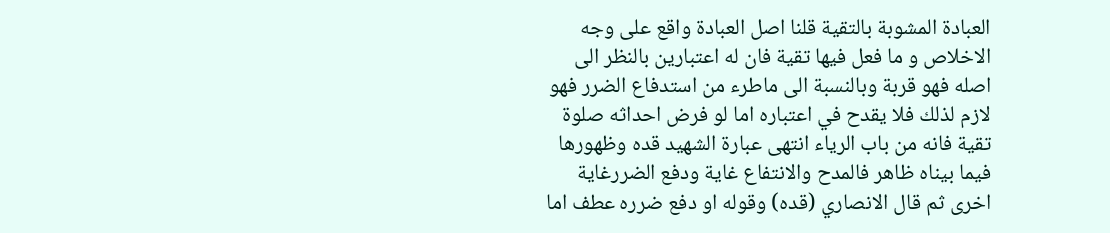العبادة المشوبة بالتقية قلنا اصل العبادة واقع على وجه الاخلاص و ما فعل فيها تقية فان له اعتبارين بالنظر الى اصله فهو قربة وبالنسبة الى ماطرء من استدفاع الضرر فهو لازم لذلك فلا يقدح في اعتباره اما لو فرض احداثه صلوة تقية فانه من باب الرياء انتهى عبارة الشهيد قده وظهورها فيما بيناه ظاهر فالمدح والانتفاع غاية ودفع الضررغاية اخرى ثم قال الانصاري (قده) وقوله او دفع ضرره عطف اما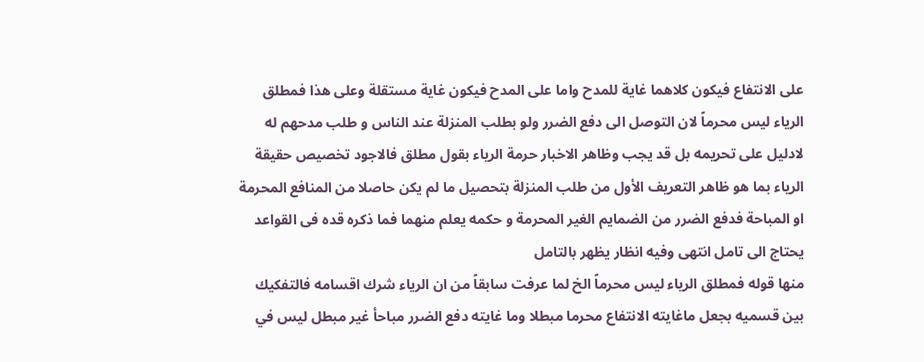على الانتفاع فيكون كلاهما غاية للمدح واما على المدح فيكون غاية مستقلة وعلى هذا فمطلق الرياء ليس محرماً لان التوصل الى دفع الضرر ولو بطلب المنزلة عند الناس و طلب مدحهم له لادليل على تحريمه بل قد يجب وظاهر الاخبار حرمة الرياء بقول مطلق فالاجود تخصيص حقيقة الرياء بما هو ظاهر التعريف الأول من طلب المنزلة بتحصيل ما لم يكن حاصلا من المنافع المحرمة او المباحة فدفع الضرر من الضمايم الغير المحرمة و حكمه يعلم منهما فما ذكره قده فى القواعد يحتاج الى تامل انتهى وفيه انظار يظهر بالتامل
منها قوله فمطلق الرياء ليس محرماً الخ لما عرفت سابقاً من ان الرياء شرك اقسامه فالتفكيك بين قسميه بجعل ماغايته الانتفاع محرما مبطلا وما غايته دفع الضرر مباحأ غير مبطل ليس في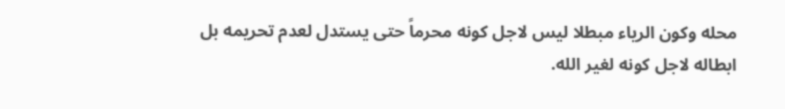محله وكون الرياء مبطلا ليس لاجل كونه محرماً حتى يستدل لعدم تحريمه بل ابطاله لاجل كونه لغير الله.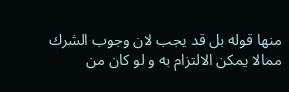منها قوله بل قد يجب لان وجوب الشرك ممالا يمكن الالتزام به و لو كان من